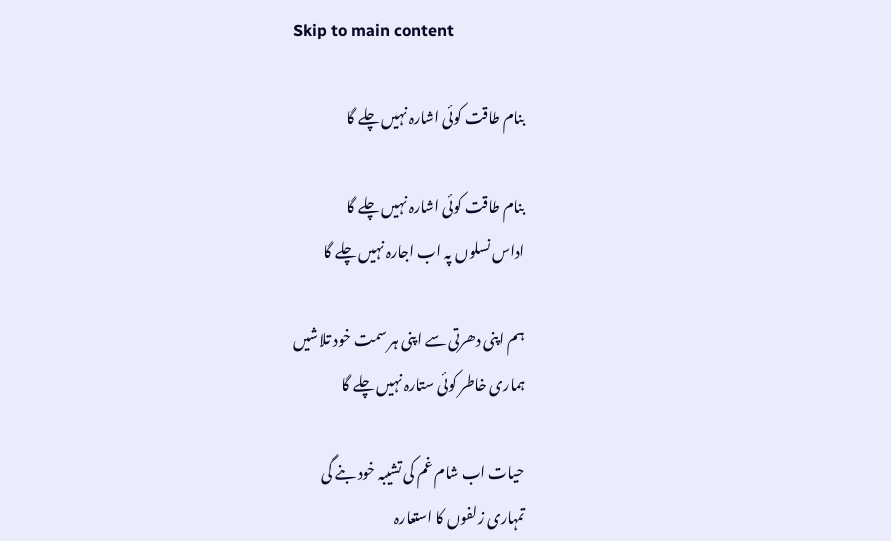Skip to main content

بنام طاقت کوئی اشارہ نہیں چلے گا

بنام طاقت کوئی اشارہ نہیں چلے گا
اداس نسلوں پہ اب اجارہ نہیں چلے گا

ہم اپنی دھرتی سے اپنی ہر سمت خود تلاشیں
ہماری خاطر کوئی ستارہ نہیں چلے گا

حیات اب شام غم کی تشیبہ خود بنے گی
تمہاری زلفوں کا استعارہ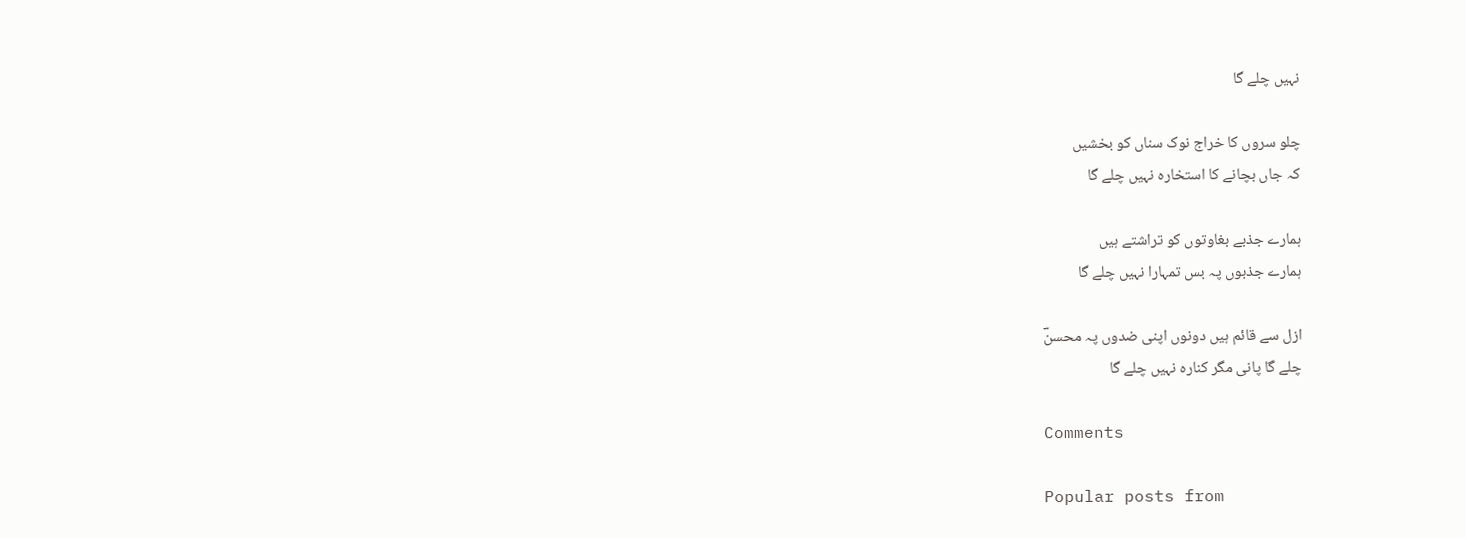نہیں چلے گا

چلو سروں کا خراج نوک سناں کو بخشیں
کہ جاں بچانے کا استخارہ نہیں چلے گا

ہمارے جذبے بغاوتوں کو تراشتے ہیں
ہمارے جذبوں پہ بس تمہارا نہیں چلے گا

ازل سے قائم ہیں دونوں اپنی ضدوں پہ محسنؔ
چلے گا پانی مگر کنارہ نہیں چلے گا

Comments

Popular posts from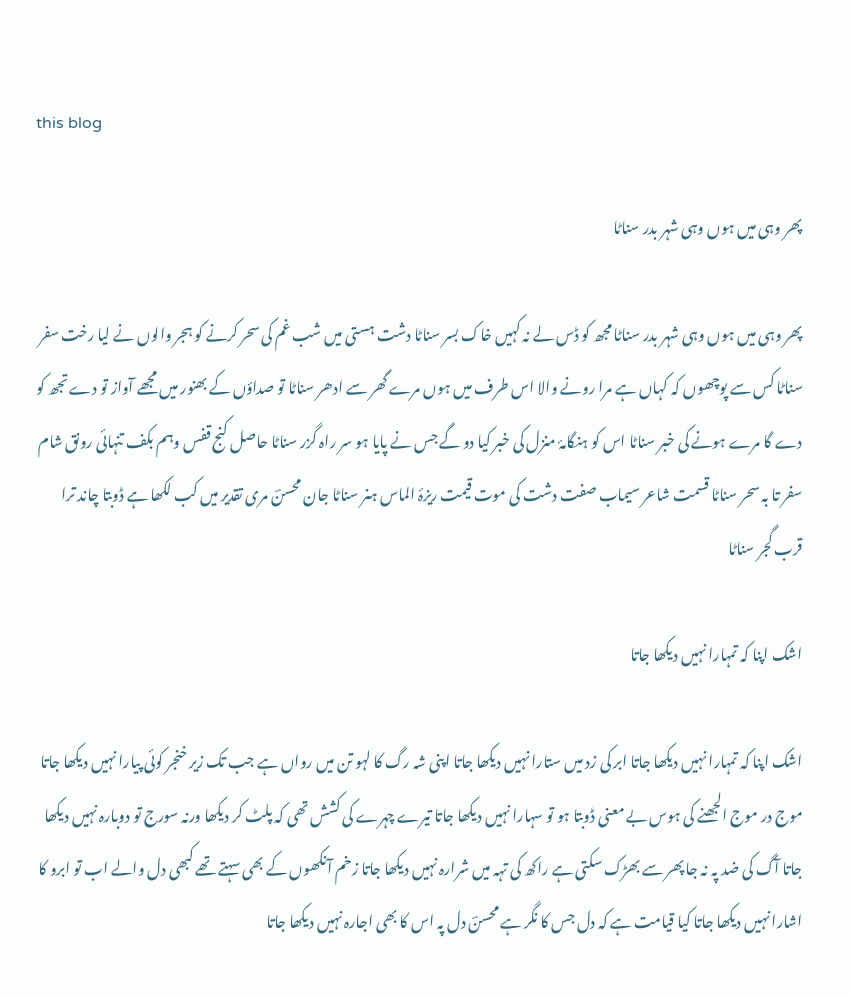this blog

پھر وہی میں ہوں وہی شہر بدر سناٹا

پھر وہی میں ہوں وہی شہر بدر سناٹا مجھ کو ڈس لے نہ کہیں خاک بسر سناٹا دشت ہستی میں شب غم کی سحر کرنے کو ہجر والوں نے لیا رخت سفر سناٹا کس سے پوچھوں کہ کہاں ہے مرا رونے والا اس طرف میں ہوں مرے گھر سے ادھر سناٹا تو صداؤں کے بھنور میں مجھے آواز تو دے تجھ کو دے گا مرے ہونے کی خبر سناٹا اس کو ہنگامۂ منزل کی خبر کیا دو گے جس نے پایا ہو سر راہ گزر سناٹا حاصل کنج قفس وہم بکف تنہائی رونق شام سفر تا بہ سحر سناٹا قسمت شاعر سیماب صفت دشت کی موت قیمت ریزۂ الماس ہنر سناٹا جان محسنؔ مری تقدیر میں کب لکھا ہے ڈوبتا چاند ترا قرب گجر سناٹا

اشک اپنا کہ تمہارا نہیں دیکھا جاتا

اشک اپنا کہ تمہارا نہیں دیکھا جاتا ابر کی زد میں ستارا نہیں دیکھا جاتا اپنی شہ رگ کا لہو تن میں رواں ہے جب تک زیر خنجر کوئی پیارا نہیں دیکھا جاتا موج در موج الجھنے کی ہوس بے معنی ڈوبتا ہو تو سہارا نہیں دیکھا جاتا تیرے چہرے کی کشش تھی کہ پلٹ کر دیکھا ورنہ سورج تو دوبارہ نہیں دیکھا جاتا آگ کی ضد پہ نہ جا پھر سے بھڑک سکتی ہے راکھ کی تہہ میں شرارہ نہیں دیکھا جاتا زخم آنکھوں کے بھی سہتے تھے کبھی دل والے اب تو ابرو کا اشارا نہیں دیکھا جاتا کیا قیامت ہے کہ دل جس کا نگر ہے محسنؔ دل پہ اس کا بھی اجارہ نہیں دیکھا جاتا